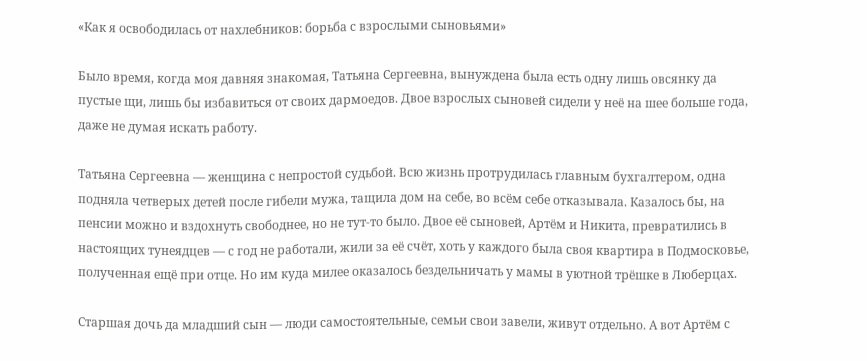«Как я освободилась от нахлебников: борьба с взрослыми сыновьями»

Было время, когда моя давняя знакомая, Татьяна Сергеевна, вынуждена была есть одну лишь овсянку да пустые щи, лишь бы избавиться от своих дармоедов. Двое взрослых сыновей сидели у неё на шее больше года, даже не думая искать работу.

Татьяна Сергеевна — женщина с непростой судьбой. Всю жизнь протрудилась главным бухгалтером, одна подняла четверых детей после гибели мужа, тащила дом на себе, во всём себе отказывала. Казалось бы, на пенсии можно и вздохнуть свободнее, но не тут-то было. Двое её сыновей, Артём и Никита, превратились в настоящих тунеядцев — с год не работали, жили за её счёт, хоть у каждого была своя квартира в Подмосковье, полученная ещё при отце. Но им куда милее оказалось бездельничать у мамы в уютной трёшке в Люберцах.

Старшая дочь да младший сын — люди самостоятельные, семьи свои завели, живут отдельно. А вот Артём с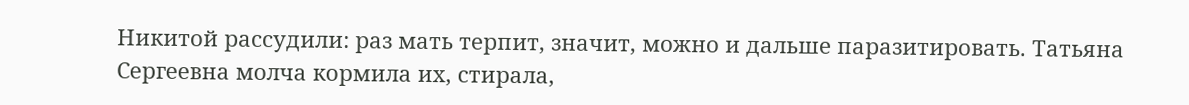Никитой рассудили: раз мать терпит, значит, можно и дальше паразитировать. Татьяна Сергеевна молча кормила их, стирала,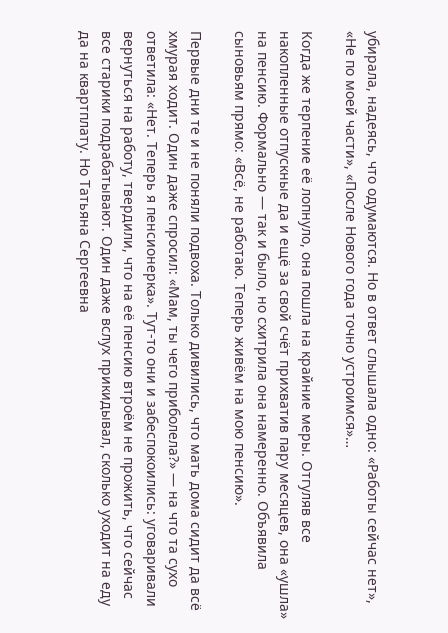убирала, надеясь, что одумаются. Но в ответ слышала одно: «Работы сейчас нет», «Не по моей части», «После Нового года точно устроимся»…

Когда же терпение её лопнуло, она пошла на крайние меры. Отгуляв все накопленные отпускные да и ещё за свой счёт прихватив пару месяцев, она «ушла» на пенсию. Формально — так и было, но схитрила она намеренно. Объявила сыновьям прямо: «Всё, не работаю. Теперь живём на мою пенсию».

Первые дни те и не поняли подвоха. Только дивились, что мать дома сидит да всё хмурая ходит. Один даже спросил: «Мам, ты чего приболела?» — на что та сухо ответила: «Нет. Теперь я пенсионерка». Тут-то они и забеспокоились: уговаривали вернуться на работу, твердили, что на её пенсию втроём не прожить, что сейчас все старики подрабатывают. Один даже вслух прикидывал, сколько уходит на еду да на квартплату. Но Татьяна Сергеевна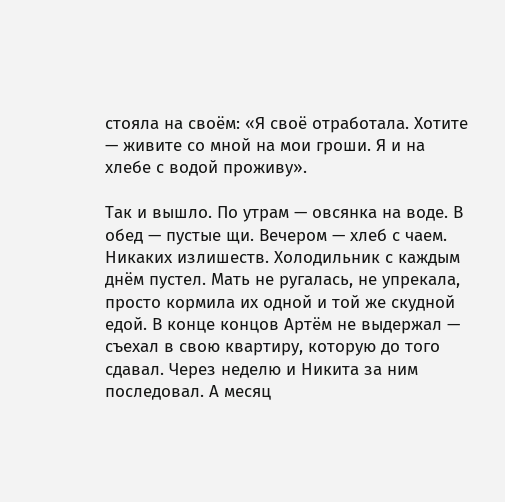стояла на своём: «Я своё отработала. Хотите — живите со мной на мои гроши. Я и на хлебе с водой проживу».

Так и вышло. По утрам — овсянка на воде. В обед — пустые щи. Вечером — хлеб с чаем. Никаких излишеств. Холодильник с каждым днём пустел. Мать не ругалась, не упрекала, просто кормила их одной и той же скудной едой. В конце концов Артём не выдержал — съехал в свою квартиру, которую до того сдавал. Через неделю и Никита за ним последовал. А месяц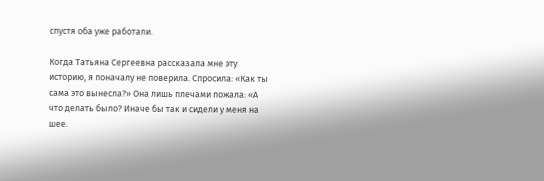спустя оба уже работали.

Когда Татьяна Сергеевна рассказала мне эту историю, я поначалу не поверила. Спросила: «Как ты сама это вынесла?» Она лишь плечами пожала: «А что делать было? Иначе бы так и сидели у меня на шее.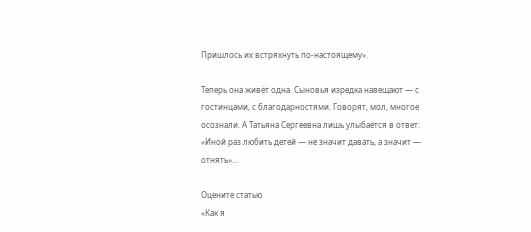Пришлось их встряхнуть по-настоящему».

Теперь она живёт одна. Сыновья изредка навещают — с гостинцами, с благодарностями. Говорят, мол, многое осознали. А Татьяна Сергеевна лишь улыбается в ответ: «Иной раз любить детей — не значит давать, а значит — отнять»…

Оцените статью
«Как я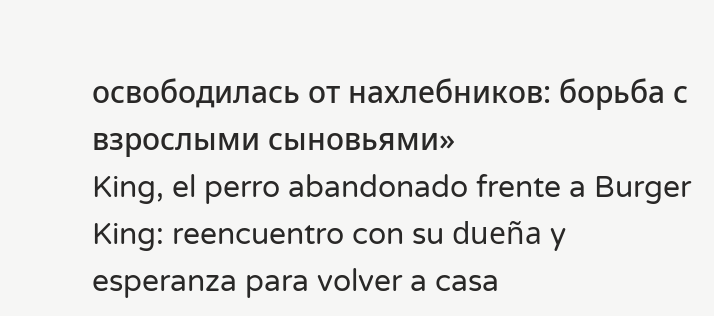освободилась от нахлебников: борьба с взрослыми сыновьями»
King, el perro abandonado frente a Burger King: reencuentro con su dueña y esperanza para volver a casa